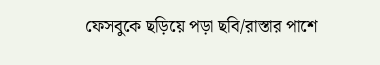ফেসবুকে ছড়িয়ে পড়া ছবি/রাস্তার পাশে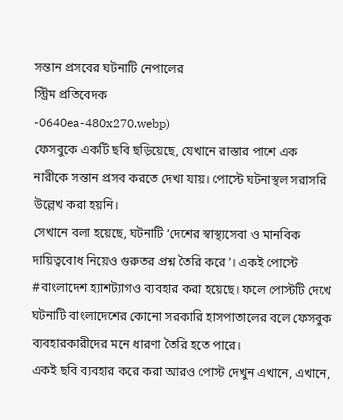সন্তান প্রসবের ঘটনাটি নেপালের
স্ট্রিম প্রতিবেদক
-0640ea-480x270.webp)
ফেসবুকে একটি ছবি ছড়িয়েছে, যেখানে রাস্তার পাশে এক নারীকে সন্তান প্রসব করতে দেখা যায়। পোস্টে ঘটনাস্থল সরাসরি উল্লেখ করা হয়নি।
সেখানে বলা হয়েছে, ঘটনাটি ‘দেশের স্বাস্থ্যসেবা ও মানবিক দায়িত্ববোধ নিয়েও গুরুতর প্রশ্ন তৈরি করে’। একই পোস্টে #বাংলাদেশ হ্যাশট্যাগও ব্যবহার করা হয়েছে। ফলে পোস্টটি দেখে ঘটনাটি বাংলাদেশের কোনো সরকারি হাসপাতালের বলে ফেসবুক ব্যবহারকারীদের মনে ধারণা তৈরি হতে পারে।
একই ছবি ব্যবহার করে করা আরও পোস্ট দেখুন এখানে, এখানে,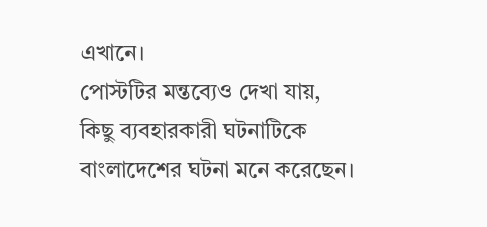এখানে।
পোস্টটির মন্তব্যেও দেখা যায়, কিছু ব্যবহারকারী ঘটনাটিকে বাংলাদেশের ঘটনা মনে করেছেন।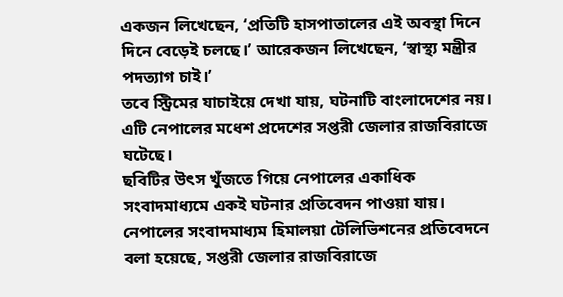একজন লিখেছেন, ‘প্রতিটি হাসপাতালের এই অবস্থা দিনে দিনে বেড়েই চলছে।’ আরেকজন লিখেছেন, ‘স্বাস্থ্য মন্ত্রীর পদত্যাগ চাই।’
তবে স্ট্রিমের যাচাইয়ে দেখা যায়, ঘটনাটি বাংলাদেশের নয়। এটি নেপালের মধেশ প্রদেশের সপ্তরী জেলার রাজবিরাজে ঘটেছে।
ছবিটির উৎস খুঁজতে গিয়ে নেপালের একাধিক সংবাদমাধ্যমে একই ঘটনার প্রতিবেদন পাওয়া যায়। নেপালের সংবাদমাধ্যম হিমালয়া টেলিভিশনের প্রতিবেদনে বলা হয়েছে, সপ্তরী জেলার রাজবিরাজে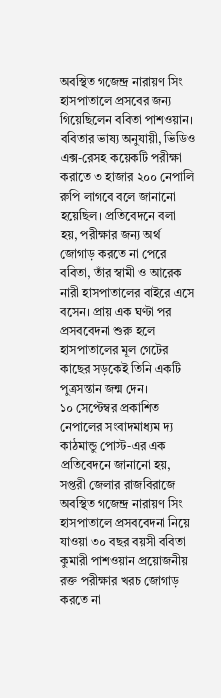অবস্থিত গজেন্দ্র নারায়ণ সিং হাসপাতালে প্রসবের জন্য গিয়েছিলেন ববিতা পাশওয়ান।
ববিতার ভাষ্য অনুযায়ী, ভিডিও এক্স-রেসহ কয়েকটি পরীক্ষা করাতে ৩ হাজার ২০০ নেপালি রুপি লাগবে বলে জানানো হয়েছিল। প্রতিবেদনে বলা হয়, পরীক্ষার জন্য অর্থ জোগাড় করতে না পেরে ববিতা, তাঁর স্বামী ও আরেক নারী হাসপাতালের বাইরে এসে বসেন। প্রায় এক ঘণ্টা পর প্রসববেদনা শুরু হলে হাসপাতালের মূল গেটের কাছের সড়কেই তিনি একটি পুত্রসন্তান জন্ম দেন।
১০ সেপ্টেম্বর প্রকাশিত নেপালের সংবাদমাধ্যম দ্য কাঠমান্ডু পোস্ট-এর এক প্রতিবেদনে জানানো হয়, সপ্তরী জেলার রাজবিরাজে অবস্থিত গজেন্দ্র নারায়ণ সিং হাসপাতালে প্রসববেদনা নিয়ে যাওয়া ৩০ বছর বয়সী ববিতা কুমারী পাশওয়ান প্রয়োজনীয় রক্ত পরীক্ষার খরচ জোগাড় করতে না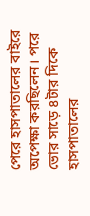পেরে হাসপাতালের বাইরে অপেক্ষা করছিলেন। পরে ভোর সাড়ে ৪টার দিকে হাসপাতালের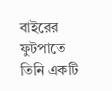বাইরের ফুটপাতে তিনি একটি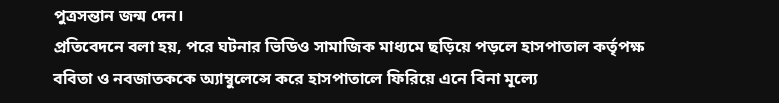পুত্রসন্তান জন্ম দেন।
প্রতিবেদনে বলা হয়, পরে ঘটনার ভিডিও সামাজিক মাধ্যমে ছড়িয়ে পড়লে হাসপাতাল কর্তৃপক্ষ ববিতা ও নবজাতককে অ্যাম্বুলেন্সে করে হাসপাতালে ফিরিয়ে এনে বিনা মূল্যে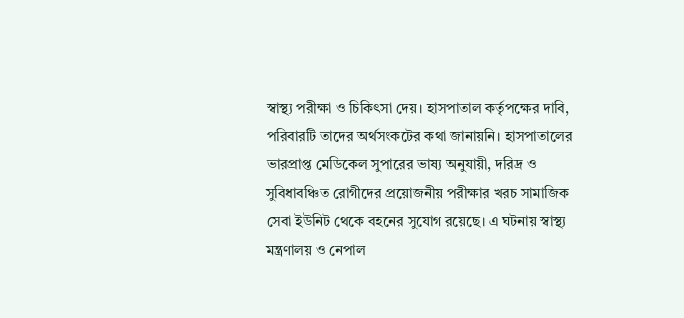স্বাস্থ্য পরীক্ষা ও চিকিৎসা দেয়। হাসপাতাল কর্তৃপক্ষের দাবি, পরিবারটি তাদের অর্থসংকটের কথা জানায়নি। হাসপাতালের ভারপ্রাপ্ত মেডিকেল সুপারের ভাষ্য অনুযায়ী, দরিদ্র ও সুবিধাবঞ্চিত রোগীদের প্রয়োজনীয় পরীক্ষার খরচ সামাজিক সেবা ইউনিট থেকে বহনের সুযোগ রয়েছে। এ ঘটনায় স্বাস্থ্য মন্ত্রণালয় ও নেপাল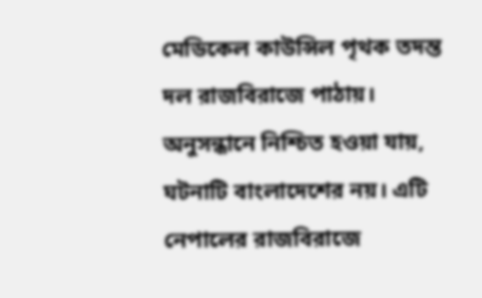মেডিকেল কাউন্সিল পৃথক তদন্ত দল রাজবিরাজে পাঠায়।
অনুসন্ধানে নিশ্চিত হওয়া যায়, ঘটনাটি বাংলাদেশের নয়। এটি নেপালের রাজবিরাজে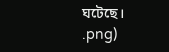ঘটেছে।
.png)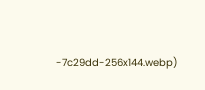-7c29dd-256x144.webp)